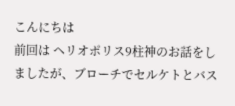こんにちは
前回は ヘリオポリス9柱神のお話をしましたが、ブローチでセルケトとバス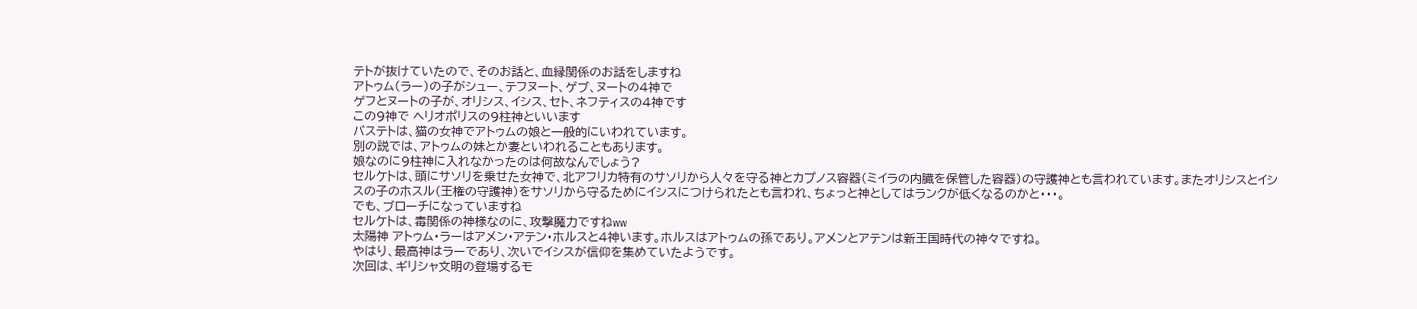テトが抜けていたので、そのお話と、血縁関係のお話をしますね
アトゥム(ラー)の子がシュー、テフヌート、ゲブ、ヌートの4神で
ゲフとヌートの子が、オリシス、イシス、セト、ネフティスの4神です
この9神で ヘリオポリスの9柱神といいます
バステトは、猫の女神でアトゥムの娘と一般的にいわれています。
別の説では、アトゥムの妹とか妻といわれることもあります。
娘なのに9柱神に入れなかったのは何故なんでしょう?
セルケトは、頭にサソリを乗せた女神で、北アフリカ特有のサソリから人々を守る神とカプノス容器(ミイラの内臓を保管した容器)の守護神とも言われています。またオリシスとイシスの子のホスル(王権の守護神)をサソリから守るためにイシスにつけられたとも言われ、ちょっと神としてはランクが低くなるのかと・・・。
でも、ブローチになっていますね
セルケトは、毒関係の神様なのに、攻撃魔力ですねww
太陽神 アトゥム・ラーはアメン・アテン・ホルスと4神います。ホルスはアトゥムの孫であり。アメンとアテンは新王国時代の神々ですね。
やはり、最高神はラーであり、次いでイシスが信仰を集めていたようです。
次回は、ギリシャ文明の登場するモ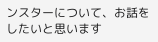ンスターについて、お話をしたいと思います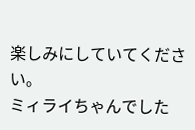楽しみにしていてください。
ミィライちゃんでした